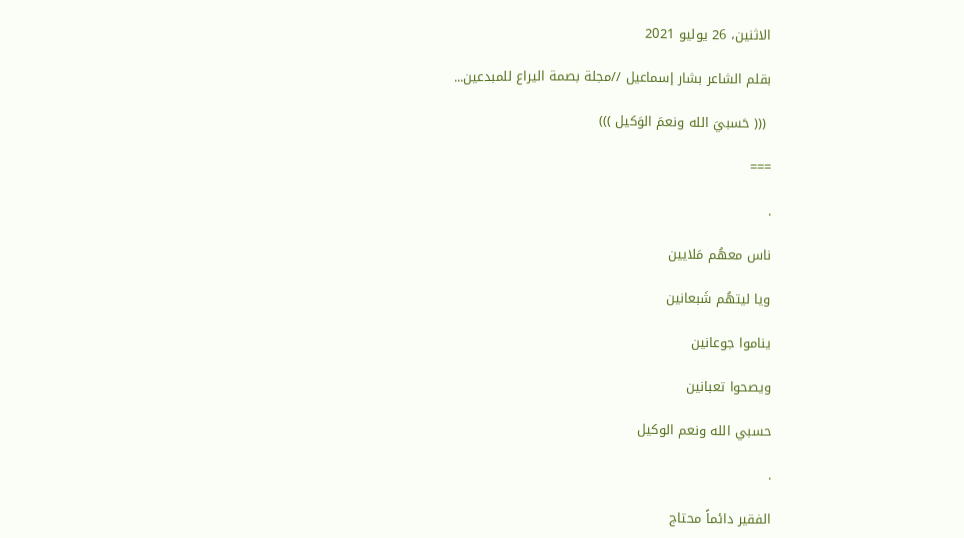الاثنين، 26 يوليو 2021

بقلم الشاعر بشار إسماعيل //مجلة بصمة اليراع للمبدعين...

 ((( حَسبيَ الله ونعمَ الوَكيل )))

===

.

ناس معهُم مَلايين

ويا ليتهُم شَبعانين

يناموا جوعانين

ويصحوا تعبانين

حسبي الله ونعم الوكيل

.

الفقير دائماً محتاج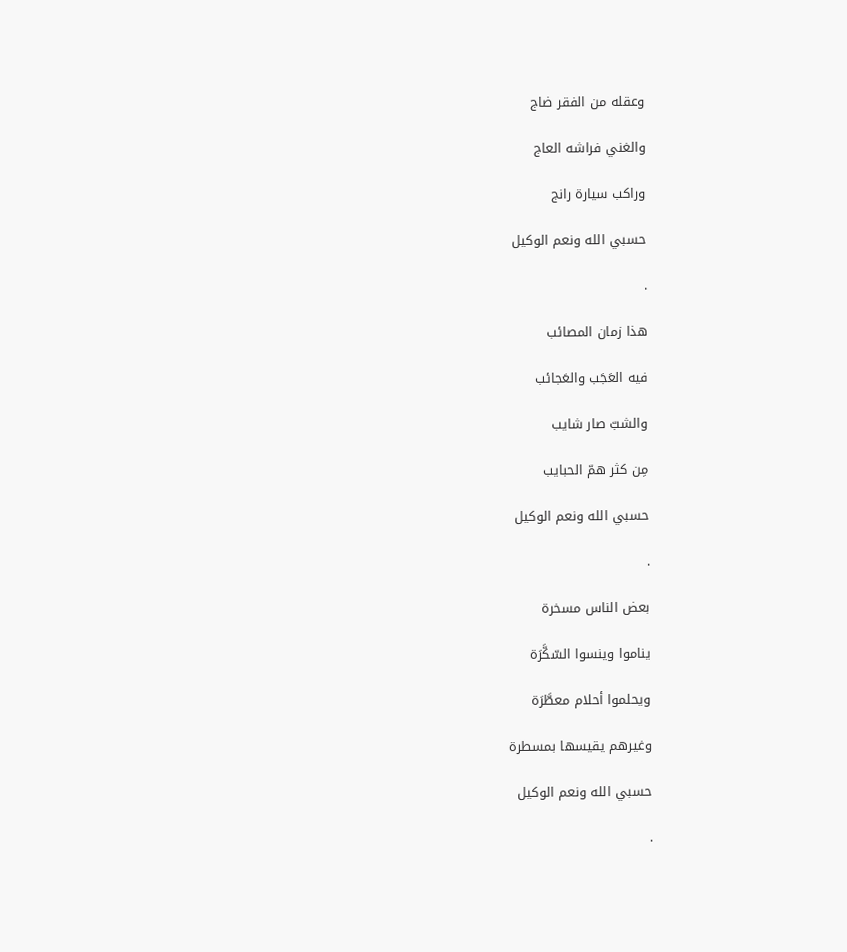وعقله من الفقر ضاج

والغني فراشه العاج

وراكب سيارة رانج

حسبي الله ونعم الوكيل

.

هذا زمان المصائب

فيه العَجَب والعَجائب

والشبّ صار شايب

مِن كثر همّ الحبايب

حسبي الله ونعم الوكيل

.

بعض الناس مسخرة

يناموا وينسوا السّكَّرَة

ويحلموا أحلام معطَّرَة

وغيرهم يقيسها بمسطرة

حسبي الله ونعم الوكيل

.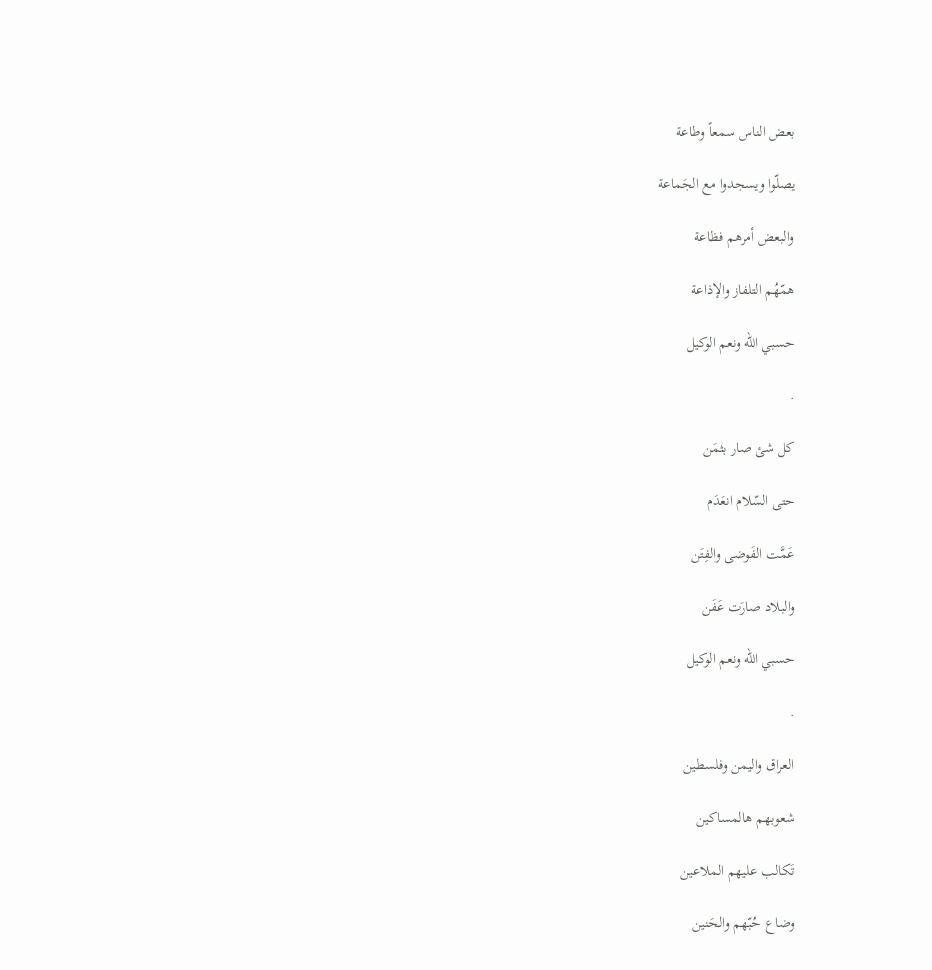بعض الناس سمعاً وطاعة

يصلّوا ويسجدوا مع الجَماعة

والبعض أمرهم فظاعة

همّهُم التلفاز والإذاعة

حسبي الله ونعم الوكيل

.

كل شئ صار بثمَن

حتى السّلام انعَدَم

عَمَّت الفَوضى والفِتَن

والبلاد صارَت عَفَن

حسبي الله ونعم الوكيل

.

العراق واليمن وفلسطين

شعوبهم هالمساكين

تَكالب عليهم الملاعين

وضاع حُبّهم والحَنين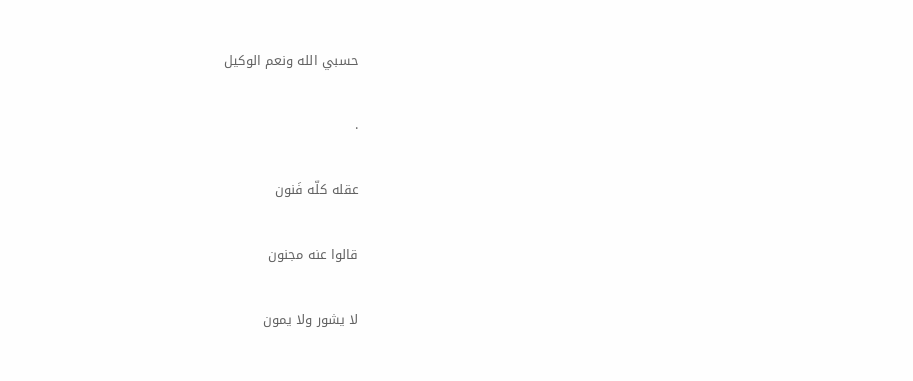حسبي الله ونعم الوكيل

.

عقله كلّه فَنون

قالوا عنه مجنون

لا يشور ولا يمون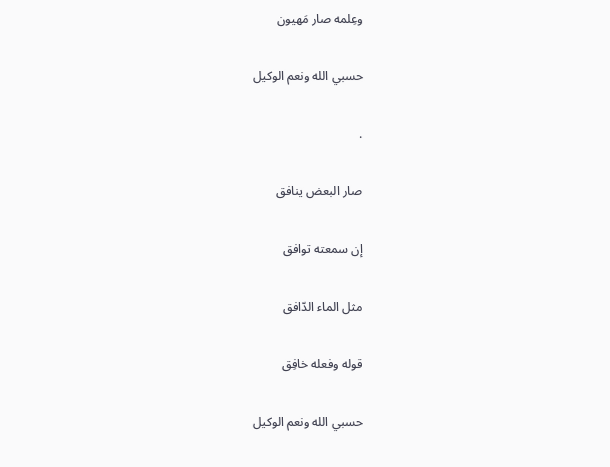وعِلمه صار مَهيون

حسبي الله ونعم الوكيل

.

صار البعض ينافق

إن سمعته توافق

مثل الماء الدّافق

قوله وفعله خافِق

حسبي الله ونعم الوكيل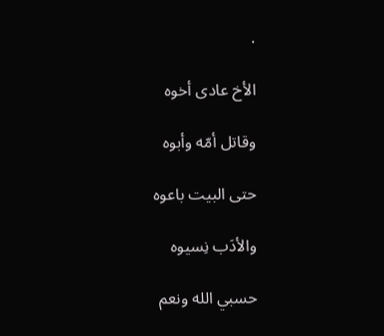.

الأخ عادى أخوه

وقاتل أمّه وأبوه

حتى البيت باعوه

والأدَب نِسيوه

حسبي الله ونعم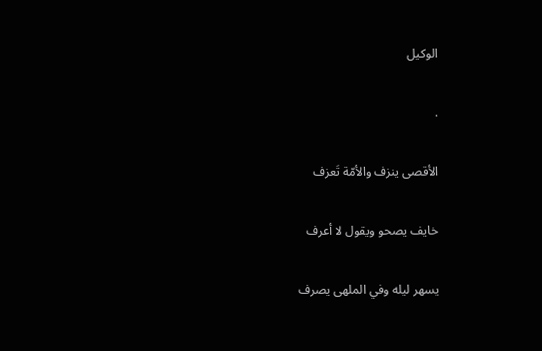الوكيل

.

الأقصى ينزف والأمّة تَعزف

خايف يصحو ويقول لا أعرف

يسهر ليله وفي الملهى يصرف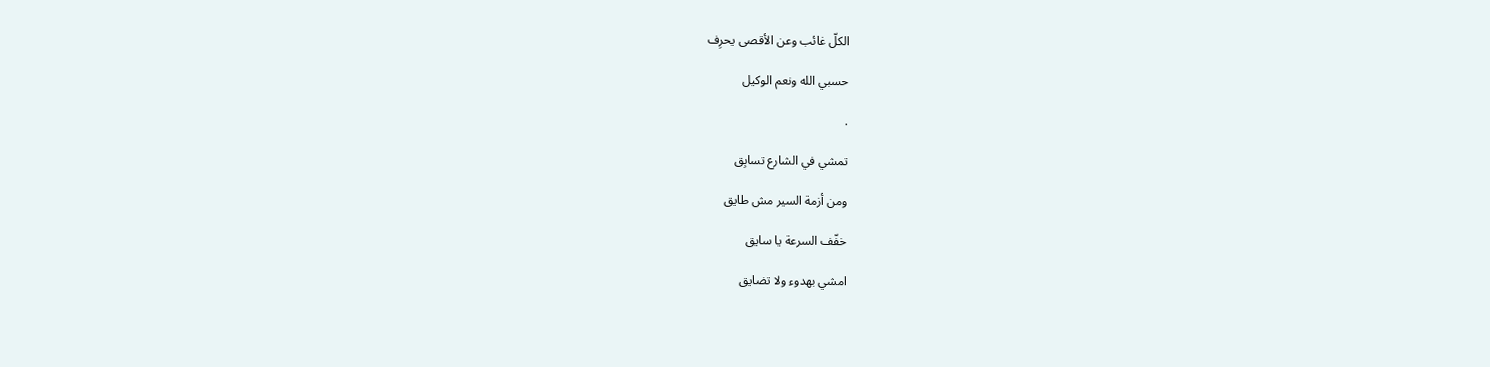الكلّ غائب وعن الأقصى يحرِف

حسبي الله ونعم الوكيل

.

تمشي في الشارع تسابِق

ومن أزمة السير مش طايق

خفّف السرعة يا سايق

امشي بهدوء ولا تضايق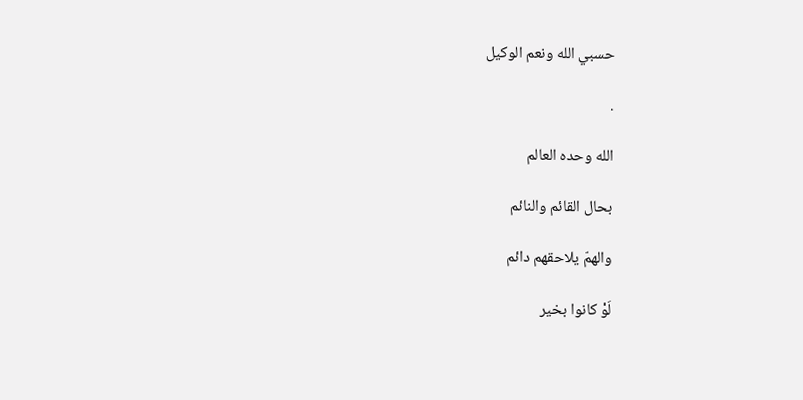حسبي الله ونعم الوكيل

.

الله وحده العالم

بحال القائم والنائم

والهمّ يلاحقهم دائم

لَوْ كانوا بخير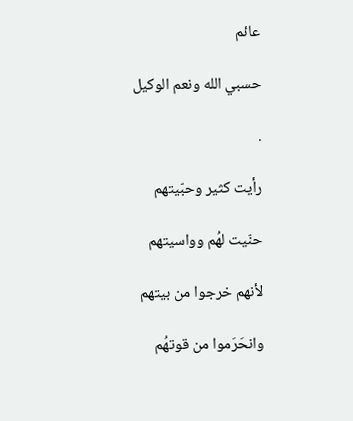عائم

حسبي الله ونعم الوكيل

.

رأيت كثير وحبّيتهم

حنّيت لهُم وواسيتهم

لأنهم خرجوا من بيتهم

وانحَرَموا من قوتهُم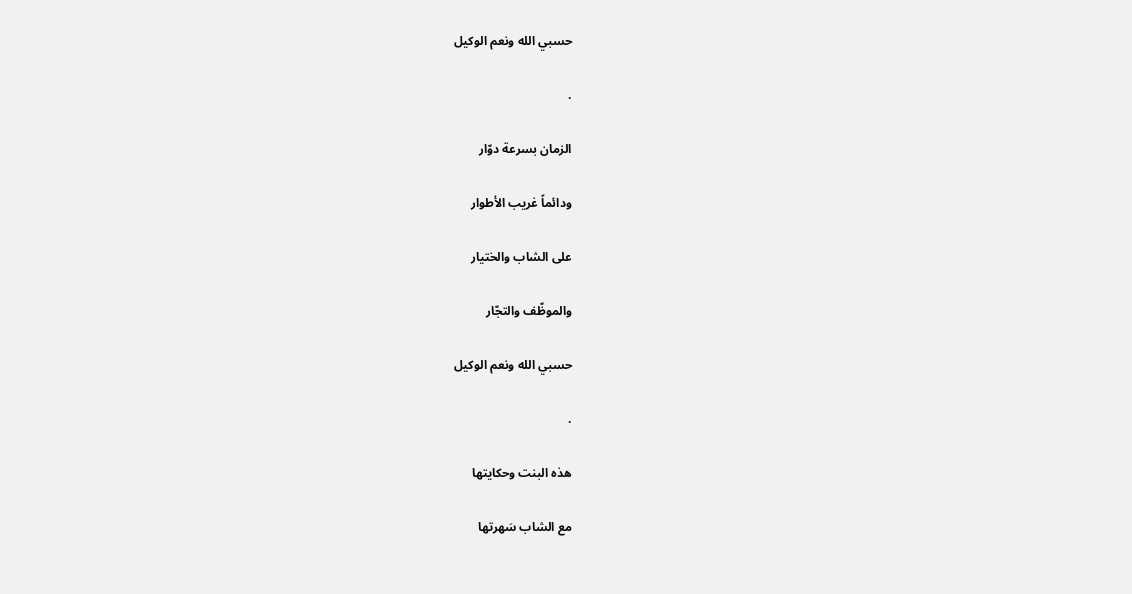حسبي الله ونعم الوكيل

.

الزمان بسرعة دوّار

ودائماً غريب الأطوار

على الشاب والختيار

والموظّف والتجّار

حسبي الله ونعم الوكيل

.

هذه البنت وحكايتها

مع الشاب سَهرتها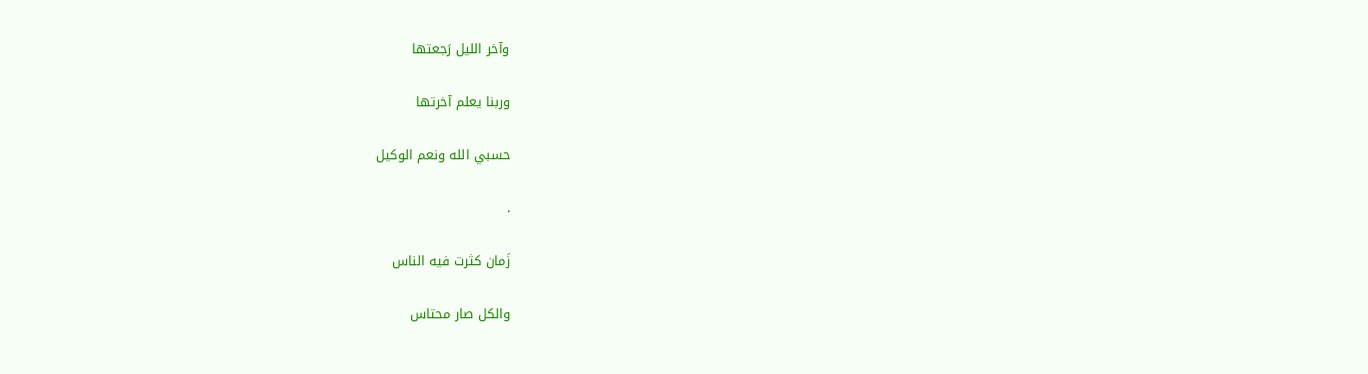وآخر الليل رَجعتها

وربنا يعلم آخرتها

حسبي الله ونعم الوكيل

.

زَمان كثرت فيه الناس

والكل صار محتاس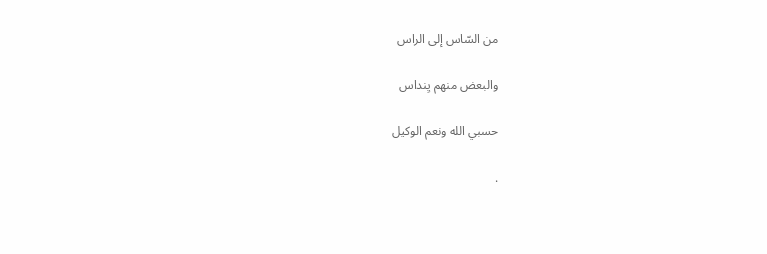من السّاس إلى الراس

والبعض منهم يِنداس

حسبي الله ونعم الوكيل

.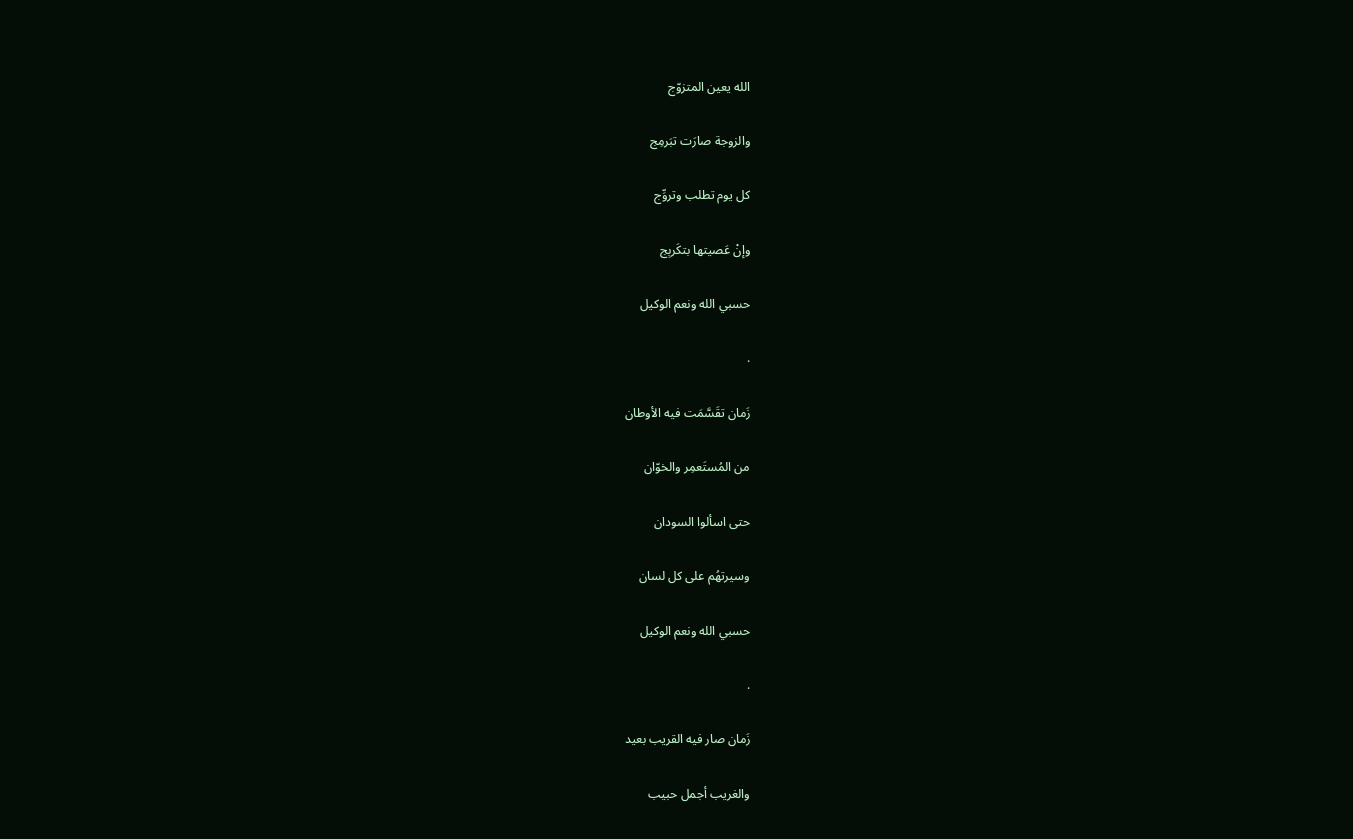الله يعين المتزوّج

والزوجة صارَت تبَرمِج

كل يوم تطلب وتروِّج

وإنْ عَصيتها بتكَربِج

حسبي الله ونعم الوكيل

.

زَمان تقَسَّمَت فيه الأوطان

من المُستَعمِر والخوّان

حتى اسألوا السودان

وسيرتهُم على كل لسان

حسبي الله ونعم الوكيل

.

زَمان صار فيه القريب بعيد

والغريب أجمل حبيب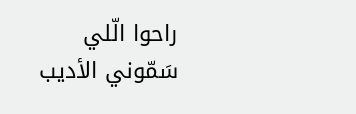راحوا الّلي سَمّوني الأديب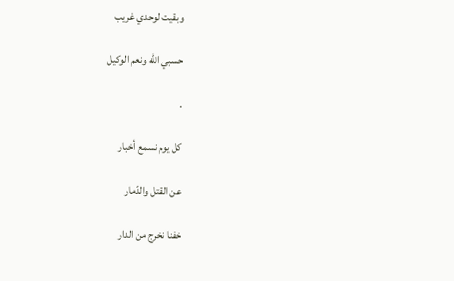وبقيت لوحدي غريب

حسبي الله ونعم الوكيل

.

كل يوم نسمع أخبار

عن القتل والدّمار

خفنا نخرج من الدار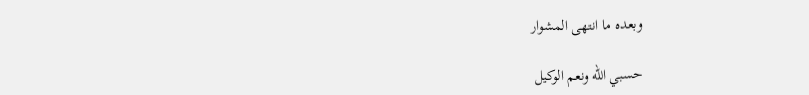وبعده ما انتهى المشوار

حسبي الله ونعم الوكيل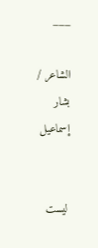___

الشاعر /  بشار إسماعيل


ليست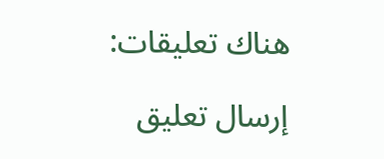هناك تعليقات:

إرسال تعليق